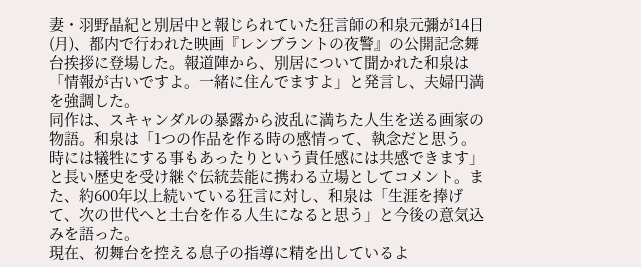妻・羽野晶紀と別居中と報じられていた狂言師の和泉元彌が14日(月)、都内で行われた映画『レンブラントの夜警』の公開記念舞台挨拶に登場した。報道陣から、別居について聞かれた和泉は「情報が古いですよ。一緒に住んでますよ」と発言し、夫婦円満を強調した。
同作は、スキャンダルの暴露から波乱に満ちた人生を送る画家の物語。和泉は「1つの作品を作る時の感情って、執念だと思う。時には犠牲にする事もあったりという責任感には共感できます」と長い歴史を受け継ぐ伝統芸能に携わる立場としてコメント。また、約600年以上続いている狂言に対し、和泉は「生涯を捧げて、次の世代へと土台を作る人生になると思う」と今後の意気込みを語った。
現在、初舞台を控える息子の指導に精を出しているよ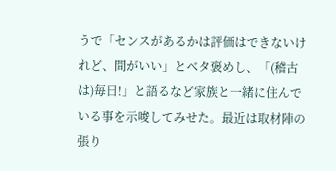うで「センスがあるかは評価はできないけれど、間がいい」とベタ褒めし、「(稽古は)毎日!」と語るなど家族と一緒に住んでいる事を示唆してみせた。最近は取材陣の張り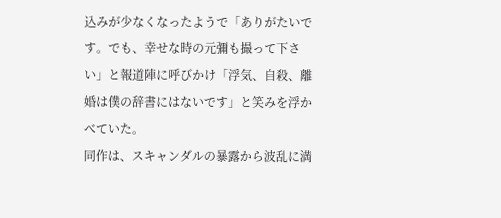込みが少なくなったようで「ありがたいです。でも、幸せな時の元彌も撮って下さい」と報道陣に呼びかけ「浮気、自殺、離婚は僕の辞書にはないです」と笑みを浮かべていた。
同作は、スキャンダルの暴露から波乱に満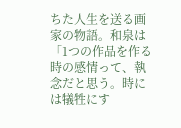ちた人生を送る画家の物語。和泉は「1つの作品を作る時の感情って、執念だと思う。時には犠牲にす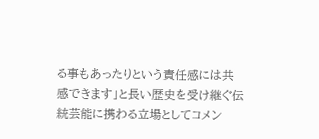る事もあったりという責任感には共感できます」と長い歴史を受け継ぐ伝統芸能に携わる立場としてコメン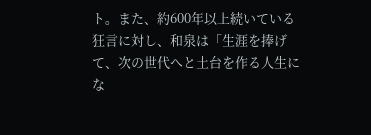ト。また、約600年以上続いている狂言に対し、和泉は「生涯を捧げて、次の世代へと土台を作る人生にな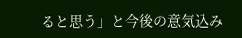ると思う」と今後の意気込み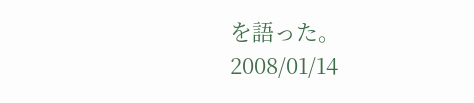を語った。
2008/01/14